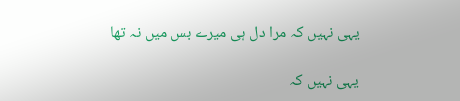یہی نہیں کہ مرا دل ہی میرے بس میں نہ تھا

یہی نہیں کہ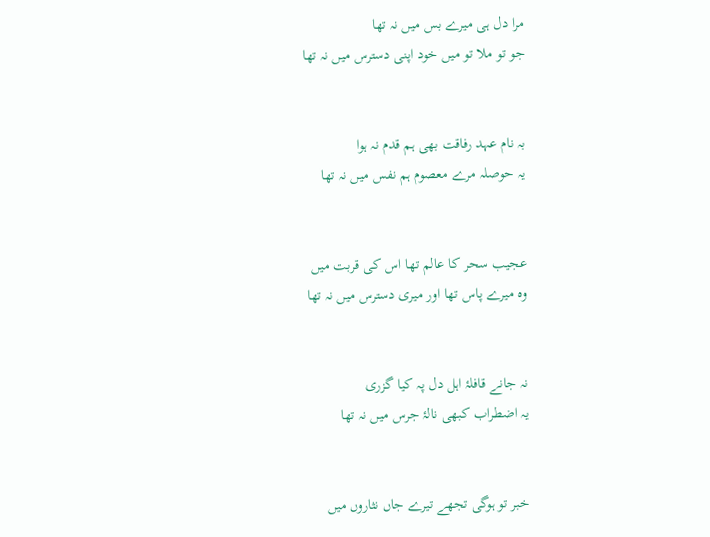مرا دل ہی میرے بس میں نہ تھا
جو تو ملا تو میں خود اپنی دسترس میں نہ تھا


بہ نام عہد رفاقت بھی ہم قدم نہ ہوا
یہ حوصلہ مرے معصوم ہم نفس میں نہ تھا


عجیب سحر کا عالم تھا اس کی قربت میں
وہ میرے پاس تھا اور میری دسترس میں نہ تھا


نہ جانے قافلۂ اہل دل پہ کیا گزری
یہ اضطراب کبھی نالۂ جرس میں نہ تھا


خبر تو ہوگی تجھے تیرے جاں نثاروں میں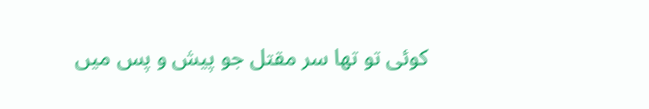کوئی تو تھا سر مقتل جو پیش و پس میں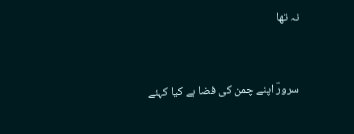نہ تھا


سرورؔ اپنے چمن کی فضا ہے کیا کہئے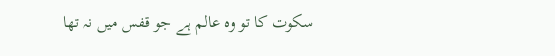سکوت کا تو وہ عالم ہے جو قفس میں نہ تھا